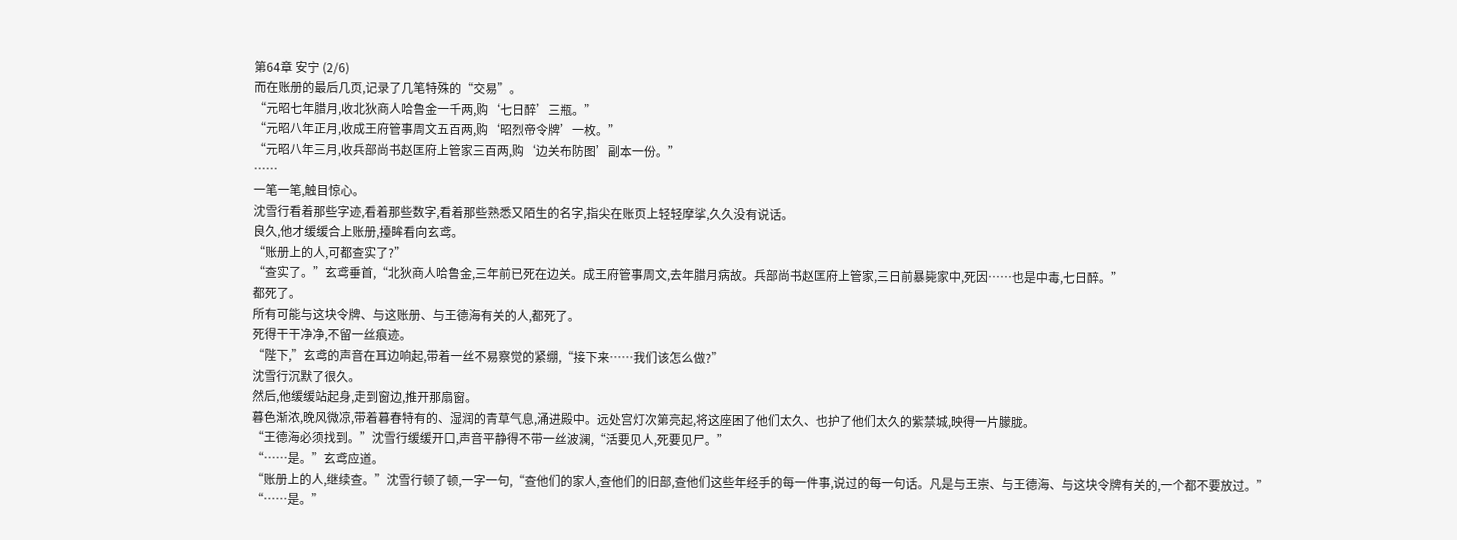第64章 安宁 (2/6)
而在账册的最后几页,记录了几笔特殊的“交易”。
“元昭七年腊月,收北狄商人哈鲁金一千两,购‘七日醉’三瓶。”
“元昭八年正月,收成王府管事周文五百两,购‘昭烈帝令牌’一枚。”
“元昭八年三月,收兵部尚书赵匡府上管家三百两,购‘边关布防图’副本一份。”
……
一笔一笔,触目惊心。
沈雪行看着那些字迹,看着那些数字,看着那些熟悉又陌生的名字,指尖在账页上轻轻摩挲,久久没有说话。
良久,他才缓缓合上账册,擡眸看向玄鸢。
“账册上的人,可都查实了?”
“查实了。”玄鸢垂首,“北狄商人哈鲁金,三年前已死在边关。成王府管事周文,去年腊月病故。兵部尚书赵匡府上管家,三日前暴毙家中,死因……也是中毒,七日醉。”
都死了。
所有可能与这块令牌、与这账册、与王德海有关的人,都死了。
死得干干净净,不留一丝痕迹。
“陛下,”玄鸢的声音在耳边响起,带着一丝不易察觉的紧绷,“接下来……我们该怎么做?”
沈雪行沉默了很久。
然后,他缓缓站起身,走到窗边,推开那扇窗。
暮色渐浓,晚风微凉,带着暮春特有的、湿润的青草气息,涌进殿中。远处宫灯次第亮起,将这座困了他们太久、也护了他们太久的紫禁城,映得一片朦胧。
“王德海必须找到。”沈雪行缓缓开口,声音平静得不带一丝波澜,“活要见人,死要见尸。”
“……是。”玄鸢应道。
“账册上的人,继续查。”沈雪行顿了顿,一字一句,“查他们的家人,查他们的旧部,查他们这些年经手的每一件事,说过的每一句话。凡是与王崇、与王德海、与这块令牌有关的,一个都不要放过。”
“……是。”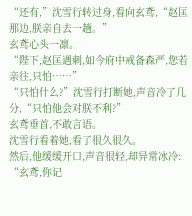“还有,”沈雪行转过身,看向玄鸢,“赵匡那边,朕亲自去一趟。”
玄鸢心头一凛。
“陛下,赵匡遇刺,如今府中戒备森严,您若亲往,只怕……”
“只怕什么?”沈雪行打断她,声音冷了几分,“只怕他会对朕不利?”
玄鸢垂首,不敢言语。
沈雪行看着她,看了很久很久。
然后,他缓缓开口,声音很轻,却异常冰冷:
“玄鸢,你记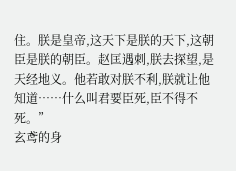住。朕是皇帝,这天下是朕的天下,这朝臣是朕的朝臣。赵匡遇刺,朕去探望,是天经地义。他若敢对朕不利,朕就让他知道……什么叫君要臣死,臣不得不死。”
玄鸢的身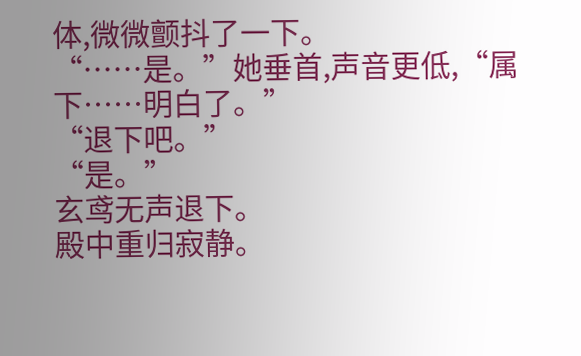体,微微颤抖了一下。
“……是。”她垂首,声音更低,“属下……明白了。”
“退下吧。”
“是。”
玄鸢无声退下。
殿中重归寂静。